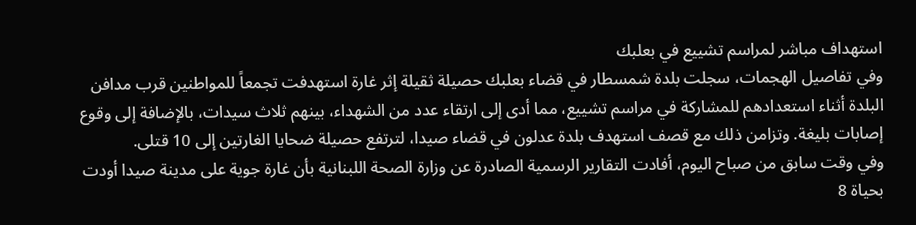استهداف مباشر لمراسم تشييع في بعلبك
وفي تفاصيل الهجمات، سجلت بلدة شمسطار في قضاء بعلبك حصيلة ثقيلة إثر غارة استهدفت تجمعاً للمواطنين قرب مدافن البلدة أثناء استعدادهم للمشاركة في مراسم تشييع، مما أدى إلى ارتقاء عدد من الشهداء، بينهم ثلاث سيدات، بالإضافة إلى وقوع إصابات بليغة. وتزامن ذلك مع قصف استهدف بلدة عدلون في قضاء صيدا، لترتفع حصيلة ضحايا الغارتين إلى 10 قتلى.
وفي وقت سابق من صباح اليوم، أفادت التقارير الرسمية الصادرة عن وزارة الصحة اللبنانية بأن غارة جوية على مدينة صيدا أودت بحياة 8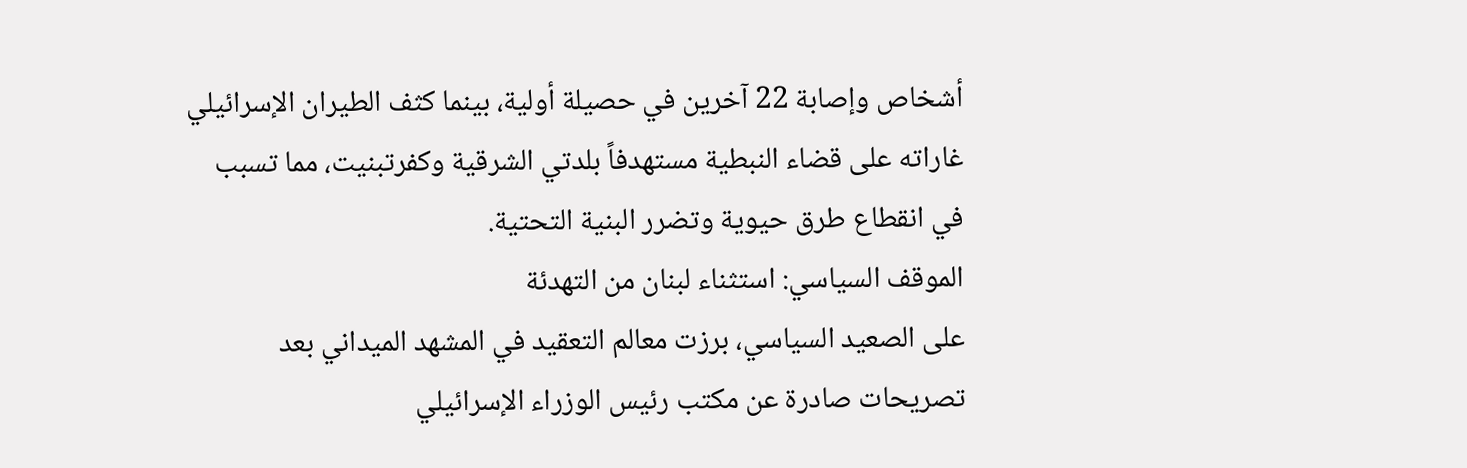أشخاص وإصابة 22 آخرين في حصيلة أولية، بينما كثف الطيران الإسرائيلي غاراته على قضاء النبطية مستهدفاً بلدتي الشرقية وكفرتبنيت، مما تسبب في انقطاع طرق حيوية وتضرر البنية التحتية.
الموقف السياسي: استثناء لبنان من التهدئة
على الصعيد السياسي، برزت معالم التعقيد في المشهد الميداني بعد تصريحات صادرة عن مكتب رئيس الوزراء الإسرائيلي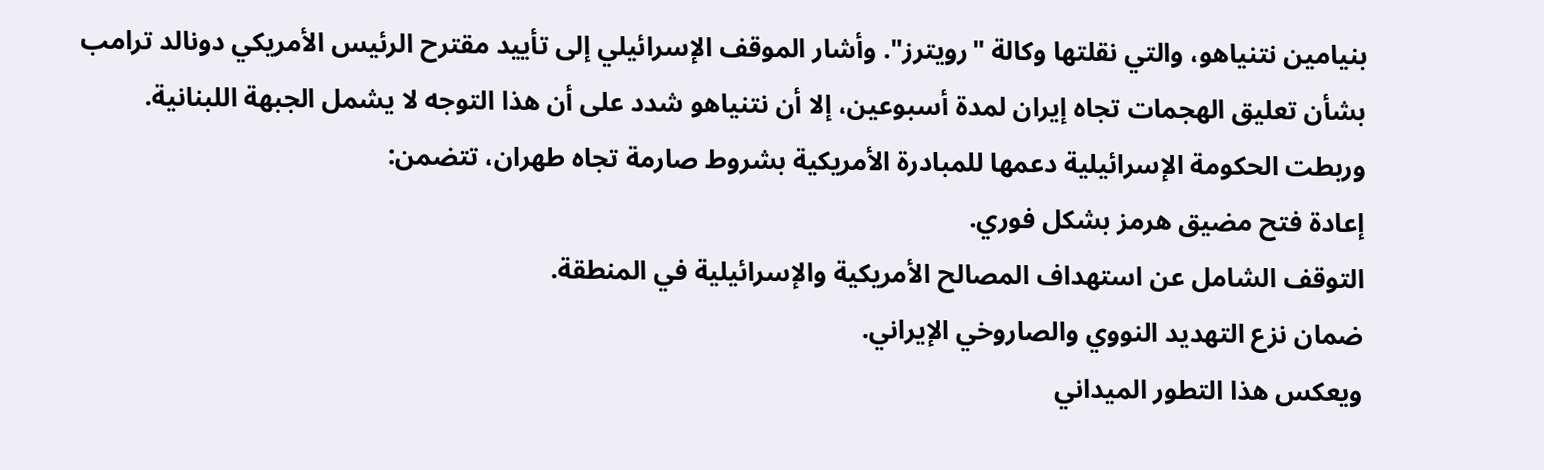بنيامين نتنياهو، والتي نقلتها وكالة "رويترز". وأشار الموقف الإسرائيلي إلى تأييد مقترح الرئيس الأمريكي دونالد ترامب بشأن تعليق الهجمات تجاه إيران لمدة أسبوعين، إلا أن نتنياهو شدد على أن هذا التوجه لا يشمل الجبهة اللبنانية.
وربطت الحكومة الإسرائيلية دعمها للمبادرة الأمريكية بشروط صارمة تجاه طهران، تتضمن:
إعادة فتح مضيق هرمز بشكل فوري.
التوقف الشامل عن استهداف المصالح الأمريكية والإسرائيلية في المنطقة.
ضمان نزع التهديد النووي والصاروخي الإيراني.
ويعكس هذا التطور الميداني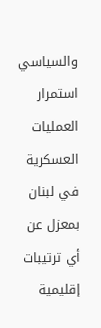والسياسي استمرار العمليات العسكرية في لبنان بمعزل عن أي ترتيبات إقليمية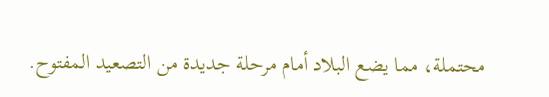محتملة، مما يضع البلاد أمام مرحلة جديدة من التصعيد المفتوح.